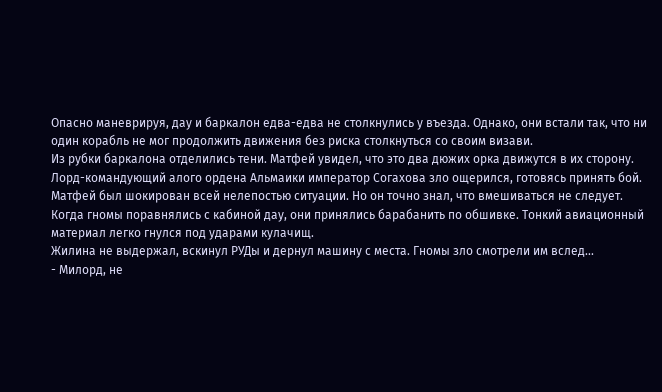Опасно маневрируя, дау и баркалон едва-едва не столкнулись у въезда. Однако, они встали так, что ни один корабль не мог продолжить движения без риска столкнуться со своим визави.
Из рубки баркалона отделились тени. Матфей увидел, что это два дюжих орка движутся в их сторону.
Лорд-командующий алого ордена Альмаики император Согахова зло ощерился, готовясь принять бой.
Матфей был шокирован всей нелепостью ситуации. Но он точно знал, что вмешиваться не следует.
Когда гномы поравнялись с кабиной дау, они принялись барабанить по обшивке. Тонкий авиационный материал легко гнулся под ударами кулачищ.
Жилина не выдержал, вскинул РУДы и дернул машину с места. Гномы зло смотрели им вслед...
- Милорд, не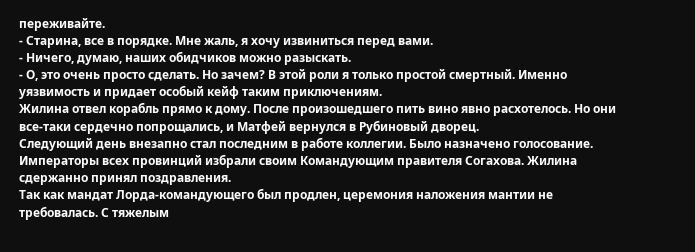переживайте.
- Старина, все в порядке. Мне жаль, я хочу извиниться перед вами.
- Ничего, думаю, наших обидчиков можно разыскать.
- О, это очень просто сделать. Но зачем? В этой роли я только простой смертный. Именно уязвимость и придает особый кейф таким приключениям.
Жилина отвел корабль прямо к дому. После произошедшего пить вино явно расхотелось. Но они все-таки сердечно попрощались, и Матфей вернулся в Рубиновый дворец.
Следующий день внезапно стал последним в работе коллегии. Было назначено голосование. Императоры всех провинций избрали своим Командующим правителя Согахова. Жилина сдержанно принял поздравления.
Так как мандат Лорда-командующего был продлен, церемония наложения мантии не требовалась. С тяжелым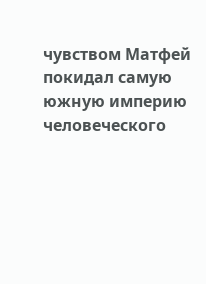чувством Матфей покидал самую южную империю человеческого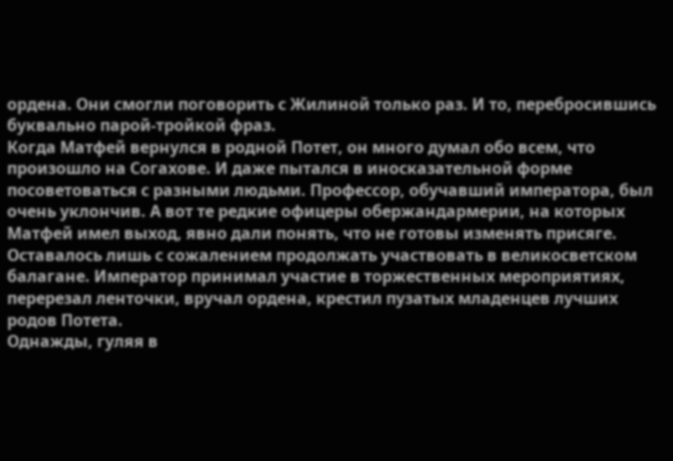ордена. Они смогли поговорить с Жилиной только раз. И то, перебросившись буквально парой-тройкой фраз.
Когда Матфей вернулся в родной Потет, он много думал обо всем, что произошло на Согахове. И даже пытался в иносказательной форме посоветоваться с разными людьми. Профессор, обучавший императора, был очень уклончив. А вот те редкие офицеры обержандармерии, на которых Матфей имел выход, явно дали понять, что не готовы изменять присяге.
Оставалось лишь с сожалением продолжать участвовать в великосветском балагане. Император принимал участие в торжественных мероприятиях, перерезал ленточки, вручал ордена, крестил пузатых младенцев лучших родов Потета.
Однажды, гуляя в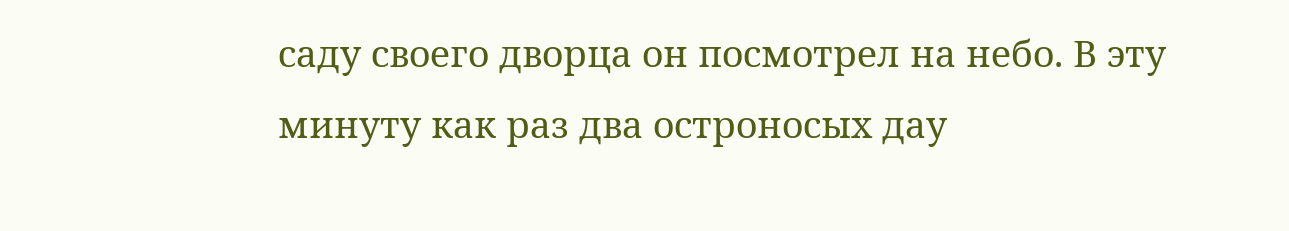саду своего дворца он посмотрел на небо. В эту минуту как раз два остроносых дау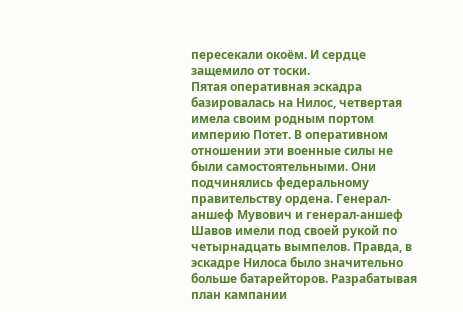пересекали окоём. И сердце защемило от тоски.
Пятая оперативная эскадра базировалась на Нилос, четвертая имела своим родным портом империю Потет. В оперативном отношении эти военные силы не были самостоятельными. Они подчинялись федеральному правительству ордена. Генерал-аншеф Мувович и генерал-аншеф Шавов имели под своей рукой по четырнадцать вымпелов. Правда, в эскадре Нилоса было значительно больше батарейторов. Разрабатывая план кампании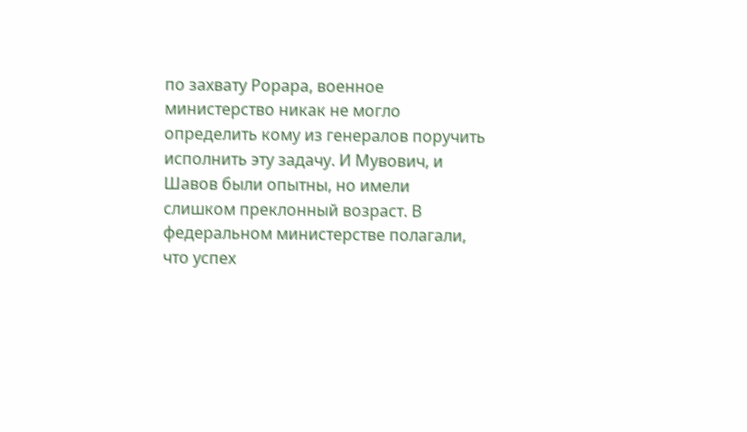по захвату Рорара, военное министерство никак не могло определить кому из генералов поручить исполнить эту задачу. И Мувович, и Шавов были опытны, но имели слишком преклонный возраст. В федеральном министерстве полагали, что успех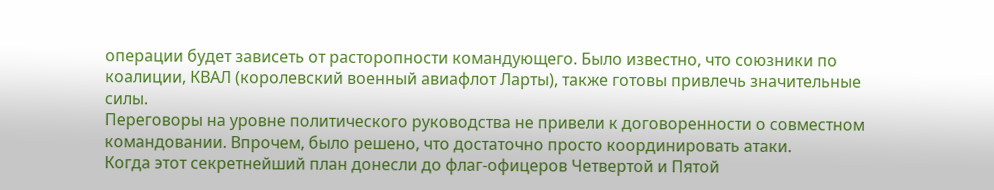операции будет зависеть от расторопности командующего. Было известно, что союзники по коалиции, КВАЛ (королевский военный авиафлот Ларты), также готовы привлечь значительные силы.
Переговоры на уровне политического руководства не привели к договоренности о совместном командовании. Впрочем, было решено, что достаточно просто координировать атаки.
Когда этот секретнейший план донесли до флаг-офицеров Четвертой и Пятой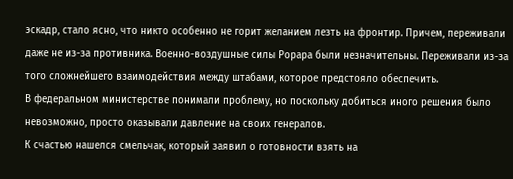эскадр, стало ясно, что никто особенно не горит желанием лезть на фронтир. Причем, переживали даже не из-за противника. Военно-воздушные силы Рорара были незначительны. Переживали из-за того сложнейшего взаимодействия между штабами, которое предстояло обеспечить.
В федеральном министерстве понимали проблему, но поскольку добиться иного решения было невозможно, просто оказывали давление на своих генералов.
К счастью нашелся смельчак, который заявил о готовности взять на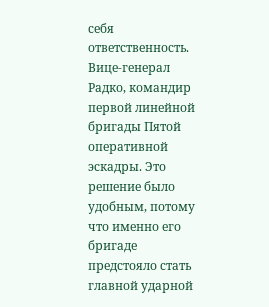себя ответственность.
Вице-генерал Радко, командир первой линейной бригады Пятой оперативной эскадры. Это решение было удобным, потому что именно его бригаде предстояло стать главной ударной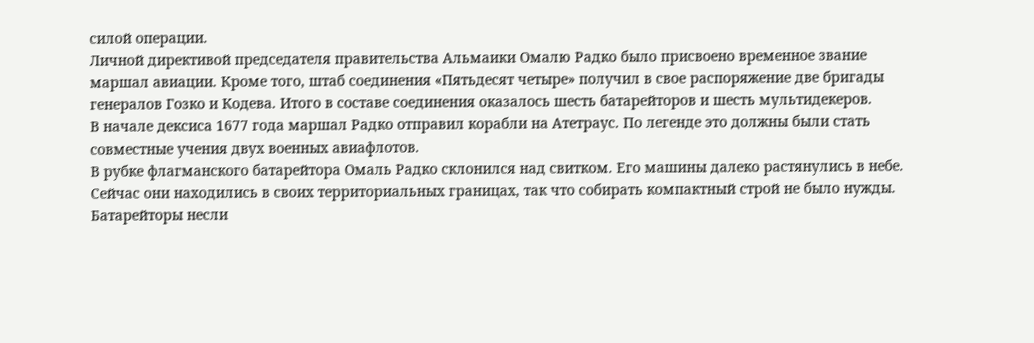силой операции.
Личной директивой председателя правительства Альмаики Омалю Радко было присвоено временное звание маршал авиации. Кроме того, штаб соединения «Пятьдесят четыре» получил в свое распоряжение две бригады генералов Гозко и Кодева. Итого в составе соединения оказалось шесть батарейторов и шесть мультидекеров.
В начале дексиса 1677 года маршал Радко отправил корабли на Атетраус. По легенде это должны были стать совместные учения двух военных авиафлотов.
В рубке флагманского батарейтора Омаль Радко склонился над свитком. Его машины далеко растянулись в небе. Сейчас они находились в своих территориальных границах, так что собирать компактный строй не было нужды.
Батарейторы несли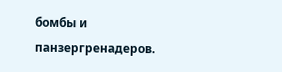бомбы и панзергренадеров.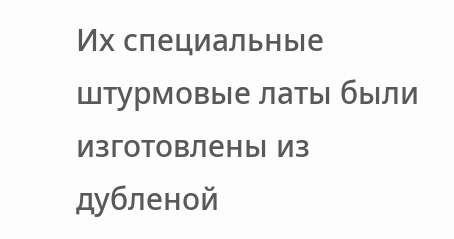Их специальные штурмовые латы были изготовлены из дубленой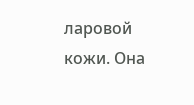ларовой кожи. Она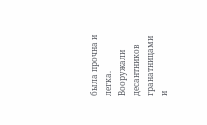была прочна и легка. Вооружали десантников гранатницами и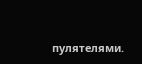пулятелями.